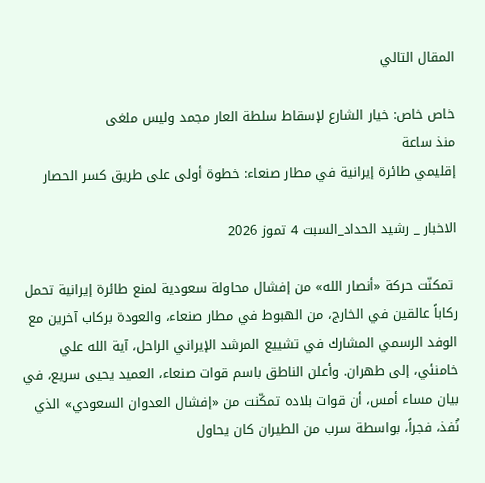المقال التالي

خاص خاص: خيار الشارع لإسقاط سلطة العار مجمد وليس ملغى
منذ ساعة
إقليمي طائرة إيرانية في مطار صنعاء: خطوة أولى على طريق كسر الحصار

الاخبار _ رشيد الحداد_السبت 4 تموز 2026

 تمكنّت حركة «أنصار الله» من إفشال محاولة سعودية لمنع طائرة إيرانية تحمل ركاباً عالقين في الخارج، من الهبوط في مطار صنعاء، والعودة بركاب آخرين مع الوفد الرسمي المشارك في تشييع المرشد الإيراني الراحل، آية الله علي خامنئي، إلى طهران. وأعلن الناطق باسم قوات صنعاء، العميد يحيى سريع، في بيان مساء أمس، أن قوات بلاده تمكّنت من «إفشال العدوان السعودي» الذي نُفذ، فجراً، بواسطة سرب من الطيران كان يحاول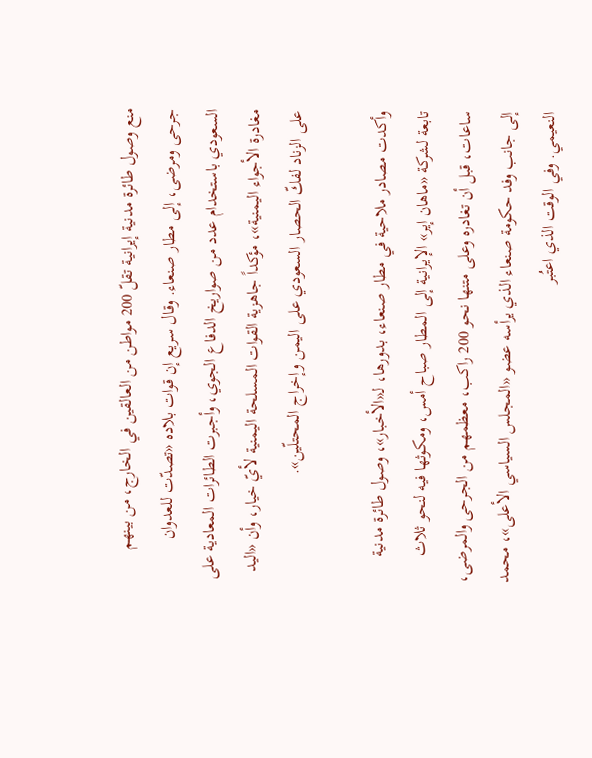منع وصول طائرة مدنية إيرانية تقلّ 200 مواطن من العالقين في الخارج، من بينهم جرحى ومرضى، إلى مطار صنعاء. وقال سريع إن قوات بلاده «تصدّت للعدوان السعودي باستخدام عدد من صواريخ الدفاع الجوي، وأجبرت الطائرات المعادية على مغادرة الأجواء اليمنية»، مؤكداً جاهزية القوات المسلحة اليمنية لأيّ خيار، وأن «اليد على الزناد لفكّ الحصار السعودي على اليمن وإخراج المحتلّين».

وأكدت مصادر ملاحية في مطار صنعاء، بدورها، لـ«الأخبار»، وصول طائرة مدنية تابعة لشركة «ماهان إير» الإيرانية إلى المطار صباح أمس، ومكوثها فيه لنحو ثلاث ساعات، قبل أن تغادره وعلى متنها نحو 200 راكب، معظمهم من الجرحى والمرضى، إلى جانب وفد حكومة صنعاء الذي يرأسه عضو «المجلس السياسي الأعلى»، محمد النعيمي. وفي الوقت الذي اعتُبر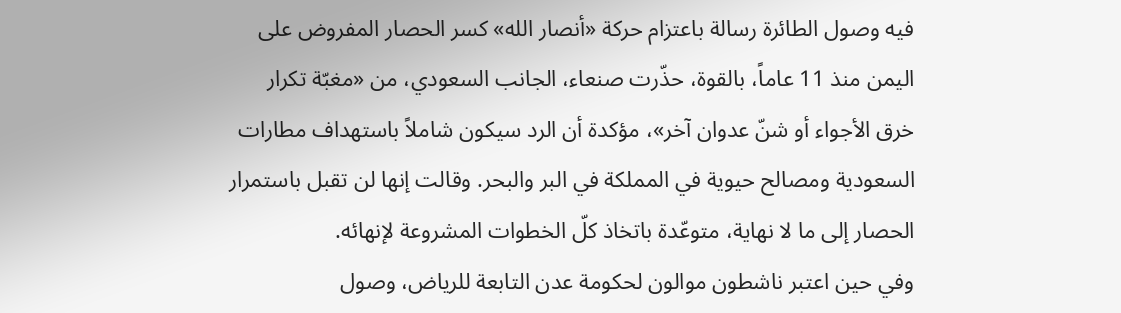فيه وصول الطائرة رسالة باعتزام حركة «أنصار الله» كسر الحصار المفروض على اليمن منذ 11 عاماً، بالقوة، حذّرت صنعاء، الجانب السعودي، من «مغبّة تكرار خرق الأجواء أو شنّ عدوان آخر»، مؤكدة أن الرد سيكون شاملاً باستهداف مطارات السعودية ومصالح حيوية في المملكة في البر والبحر. وقالت إنها لن تقبل باستمرار الحصار إلى ما لا نهاية، متوعّدة باتخاذ كلّ الخطوات المشروعة لإنهائه.
وفي حين اعتبر ناشطون موالون لحكومة عدن التابعة للرياض، وصول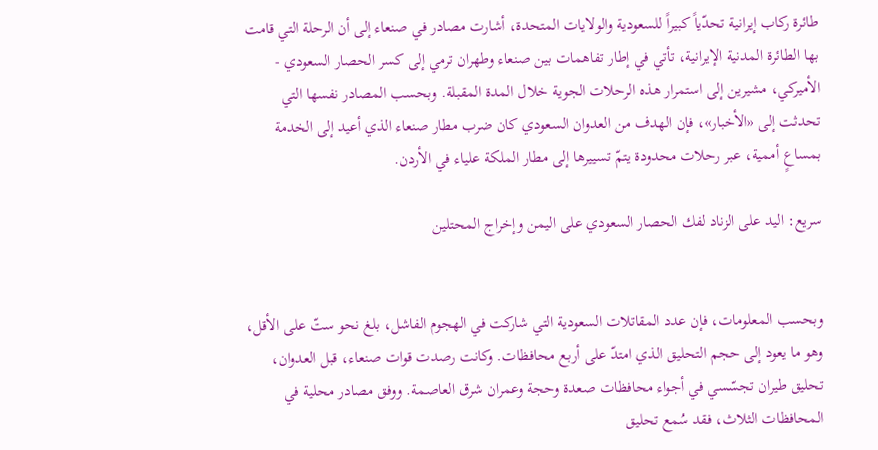طائرة ركاب إيرانية تحدّياً كبيراً للسعودية والولايات المتحدة، أشارت مصادر في صنعاء إلى أن الرحلة التي قامت بها الطائرة المدنية الإيرانية، تأتي في إطار تفاهمات بين صنعاء وطهران ترمي إلى كسر الحصار السعودي - الأميركي، مشيرين إلى استمرار هذه الرحلات الجوية خلال المدة المقبلة. وبحسب المصادر نفسها التي تحدثت إلى «الأخبار»، فإن الهدف من العدوان السعودي كان ضرب مطار صنعاء الذي أعيد إلى الخدمة بمساعٍ أممية، عبر رحلات محدودة يتمّ تسييرها إلى مطار الملكة علياء في الأردن.

سريع: اليد على الزناد لفك الحصار السعودي على اليمن وإخراج المحتلين


وبحسب المعلومات، فإن عدد المقاتلات السعودية التي شاركت في الهجوم الفاشل، بلغ نحو ستّ على الأقل، وهو ما يعود إلى حجم التحليق الذي امتدّ على أربع محافظات. وكانت رصدت قوات صنعاء، قبل العدوان، تحليق طيران تجسّسي في أجواء محافظات صعدة وحجة وعمران شرق العاصمة. ووفق مصادر محلية في المحافظات الثلاث، فقد سُمع تحليق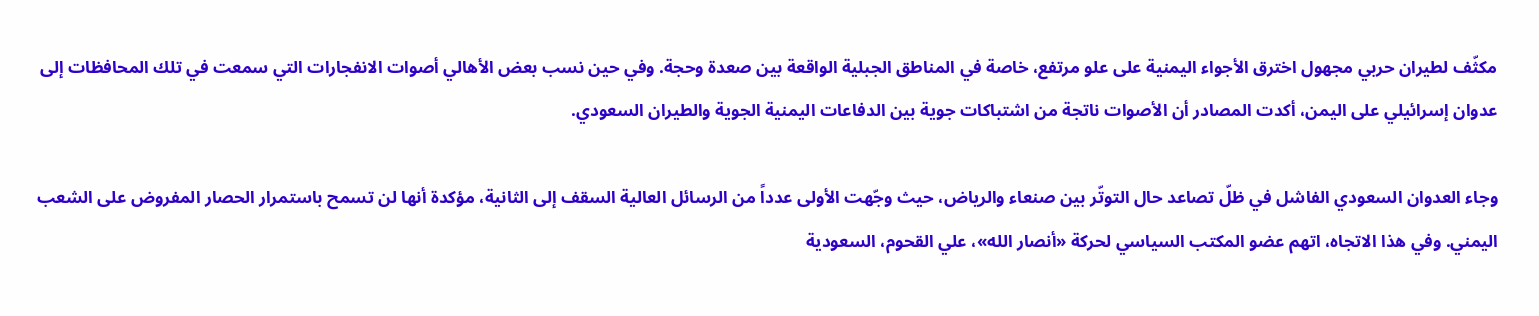مكثّف لطيران حربي مجهول اخترق الأجواء اليمنية على علو مرتفع، خاصة في المناطق الجبلية الواقعة بين صعدة وحجة. وفي حين نسب بعض الأهالي أصوات الانفجارات التي سمعت في تلك المحافظات إلى عدوان إسرائيلي على اليمن، أكدت المصادر أن الأصوات ناتجة من اشتباكات جوية بين الدفاعات اليمنية الجوية والطيران السعودي.

وجاء العدوان السعودي الفاشل في ظلّ تصاعد حال التوتّر بين صنعاء والرياض، حيث وجّهت الأولى عدداً من الرسائل العالية السقف إلى الثانية، مؤكدة أنها لن تسمح باستمرار الحصار المفروض على الشعب اليمني. وفي هذا الاتجاه، اتهم عضو المكتب السياسي لحركة «أنصار الله»، علي القحوم، السعودية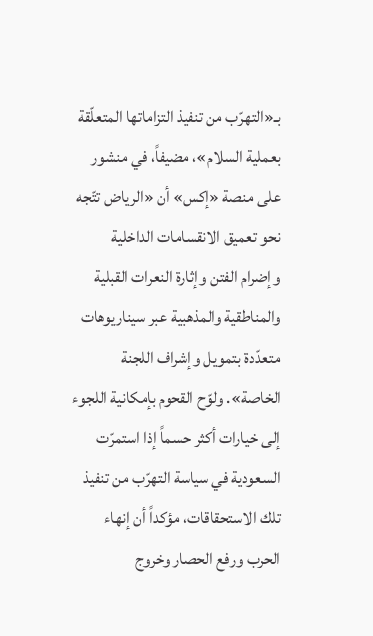بـ«التهرّب من تنفيذ التزاماتها المتعلّقة بعملية السلام»، مضيفاً، في منشور على منصة «إكس» أن «الرياض تتّجه نحو تعميق الانقسامات الداخلية وإضرام الفتن وإثارة النعرات القبلية والمناطقية والمذهبية عبر سيناريوهات متعدّدة بتمويل وإشراف اللجنة الخاصة». ولوّح القحوم بإمكانية اللجوء إلى خيارات أكثر حسماً إذا استمرّت السعودية في سياسة التهرّب من تنفيذ تلك الاستحقاقات، مؤكداً أن إنهاء الحرب ورفع الحصار وخروج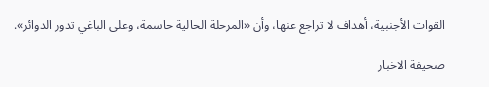القوات الأجنبية، أهداف لا تراجع عنها، وأن «المرحلة الحالية حاسمة، وعلى الباغي تدور الدوائر».

صحيفة الاخبار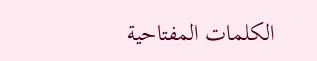الكلمات المفتاحية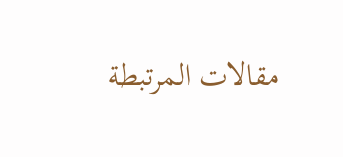مقالات المرتبطة